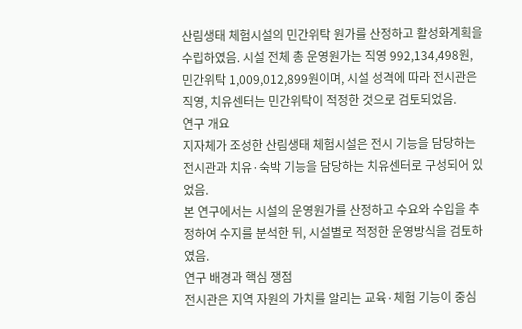산림생태 체험시설의 민간위탁 원가를 산정하고 활성화계획을 수립하였음. 시설 전체 총 운영원가는 직영 992,134,498원, 민간위탁 1,009,012,899원이며, 시설 성격에 따라 전시관은 직영, 치유센터는 민간위탁이 적정한 것으로 검토되었음.
연구 개요
지자체가 조성한 산림생태 체험시설은 전시 기능을 담당하는 전시관과 치유·숙박 기능을 담당하는 치유센터로 구성되어 있었음.
본 연구에서는 시설의 운영원가를 산정하고 수요와 수입을 추정하여 수지를 분석한 뒤, 시설별로 적정한 운영방식을 검토하였음.
연구 배경과 핵심 쟁점
전시관은 지역 자원의 가치를 알리는 교육·체험 기능이 중심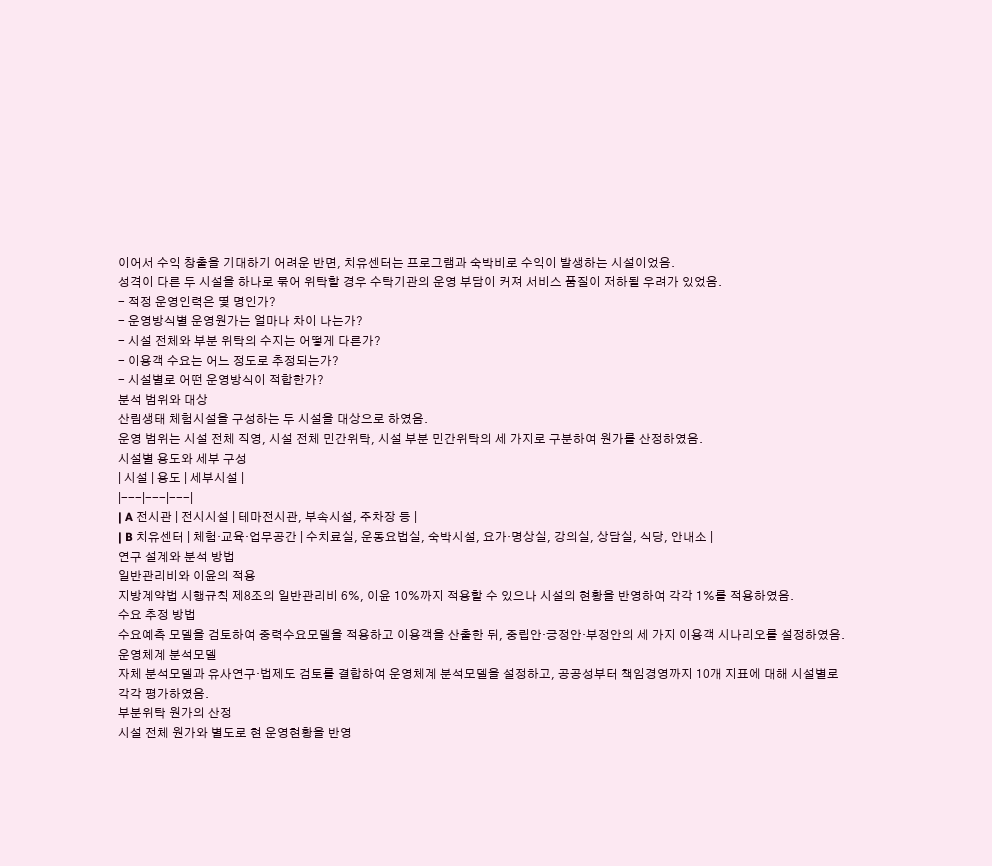이어서 수익 창출을 기대하기 어려운 반면, 치유센터는 프로그램과 숙박비로 수익이 발생하는 시설이었음.
성격이 다른 두 시설을 하나로 묶어 위탁할 경우 수탁기관의 운영 부담이 커져 서비스 품질이 저하될 우려가 있었음.
- 적정 운영인력은 몇 명인가?
- 운영방식별 운영원가는 얼마나 차이 나는가?
- 시설 전체와 부분 위탁의 수지는 어떻게 다른가?
- 이용객 수요는 어느 정도로 추정되는가?
- 시설별로 어떤 운영방식이 적합한가?
분석 범위와 대상
산림생태 체험시설을 구성하는 두 시설을 대상으로 하였음.
운영 범위는 시설 전체 직영, 시설 전체 민간위탁, 시설 부분 민간위탁의 세 가지로 구분하여 원가를 산정하였음.
시설별 용도와 세부 구성
| 시설 | 용도 | 세부시설 |
|---|---|---|
| A 전시관 | 전시시설 | 테마전시관, 부속시설, 주차장 등 |
| B 치유센터 | 체험·교육·업무공간 | 수치료실, 운동요법실, 숙박시설, 요가·명상실, 강의실, 상담실, 식당, 안내소 |
연구 설계와 분석 방법
일반관리비와 이윤의 적용
지방계약법 시행규칙 제8조의 일반관리비 6%, 이윤 10%까지 적용할 수 있으나 시설의 현황을 반영하여 각각 1%를 적용하였음.
수요 추정 방법
수요예측 모델을 검토하여 중력수요모델을 적용하고 이용객을 산출한 뒤, 중립안·긍정안·부정안의 세 가지 이용객 시나리오를 설정하였음.
운영체계 분석모델
자체 분석모델과 유사연구·법제도 검토를 결합하여 운영체계 분석모델을 설정하고, 공공성부터 책임경영까지 10개 지표에 대해 시설별로 각각 평가하였음.
부분위탁 원가의 산정
시설 전체 원가와 별도로 현 운영현황을 반영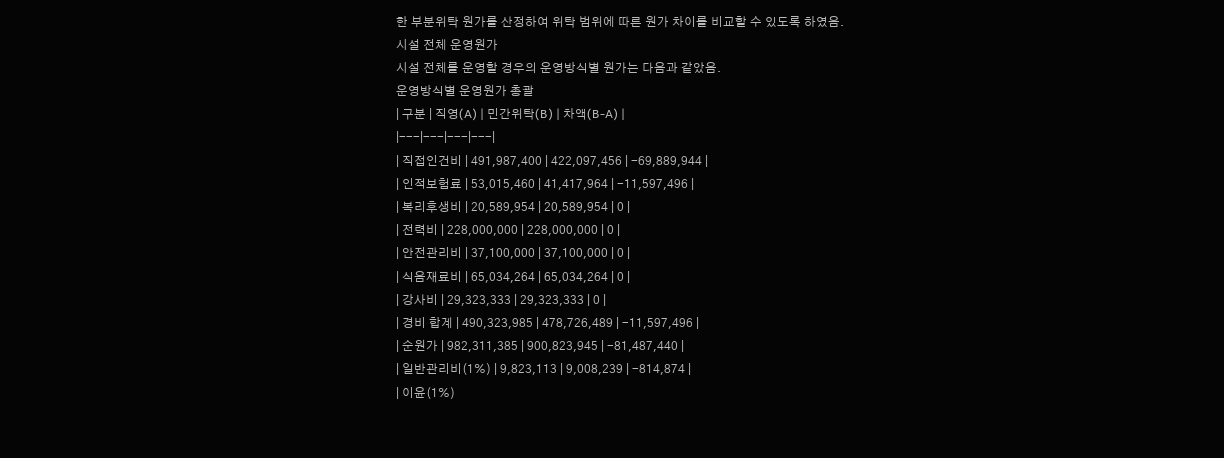한 부분위탁 원가를 산정하여 위탁 범위에 따른 원가 차이를 비교할 수 있도록 하였음.
시설 전체 운영원가
시설 전체를 운영할 경우의 운영방식별 원가는 다음과 같았음.
운영방식별 운영원가 총괄
| 구분 | 직영(A) | 민간위탁(B) | 차액(B-A) |
|---|---|---|---|
| 직접인건비 | 491,987,400 | 422,097,456 | -69,889,944 |
| 인적보험료 | 53,015,460 | 41,417,964 | -11,597,496 |
| 복리후생비 | 20,589,954 | 20,589,954 | 0 |
| 전력비 | 228,000,000 | 228,000,000 | 0 |
| 안전관리비 | 37,100,000 | 37,100,000 | 0 |
| 식음재료비 | 65,034,264 | 65,034,264 | 0 |
| 강사비 | 29,323,333 | 29,323,333 | 0 |
| 경비 합계 | 490,323,985 | 478,726,489 | -11,597,496 |
| 순원가 | 982,311,385 | 900,823,945 | -81,487,440 |
| 일반관리비(1%) | 9,823,113 | 9,008,239 | -814,874 |
| 이윤(1%)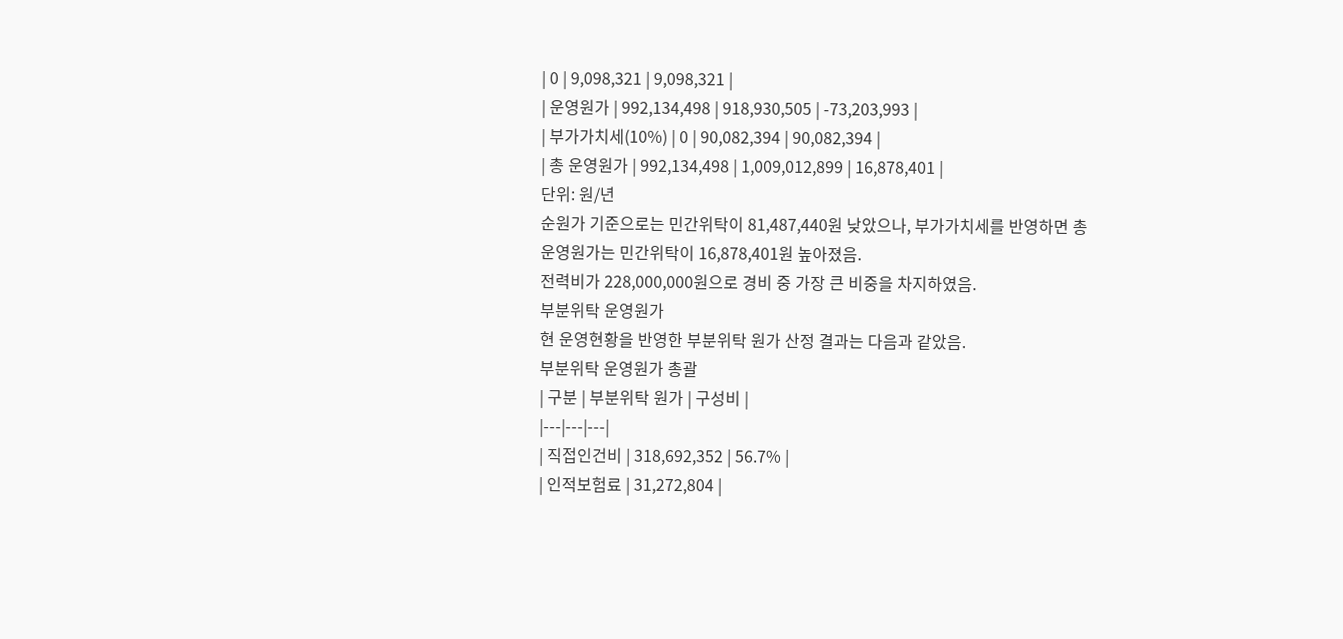| 0 | 9,098,321 | 9,098,321 |
| 운영원가 | 992,134,498 | 918,930,505 | -73,203,993 |
| 부가가치세(10%) | 0 | 90,082,394 | 90,082,394 |
| 총 운영원가 | 992,134,498 | 1,009,012,899 | 16,878,401 |
단위: 원/년
순원가 기준으로는 민간위탁이 81,487,440원 낮았으나, 부가가치세를 반영하면 총 운영원가는 민간위탁이 16,878,401원 높아졌음.
전력비가 228,000,000원으로 경비 중 가장 큰 비중을 차지하였음.
부분위탁 운영원가
현 운영현황을 반영한 부분위탁 원가 산정 결과는 다음과 같았음.
부분위탁 운영원가 총괄
| 구분 | 부분위탁 원가 | 구성비 |
|---|---|---|
| 직접인건비 | 318,692,352 | 56.7% |
| 인적보험료 | 31,272,804 |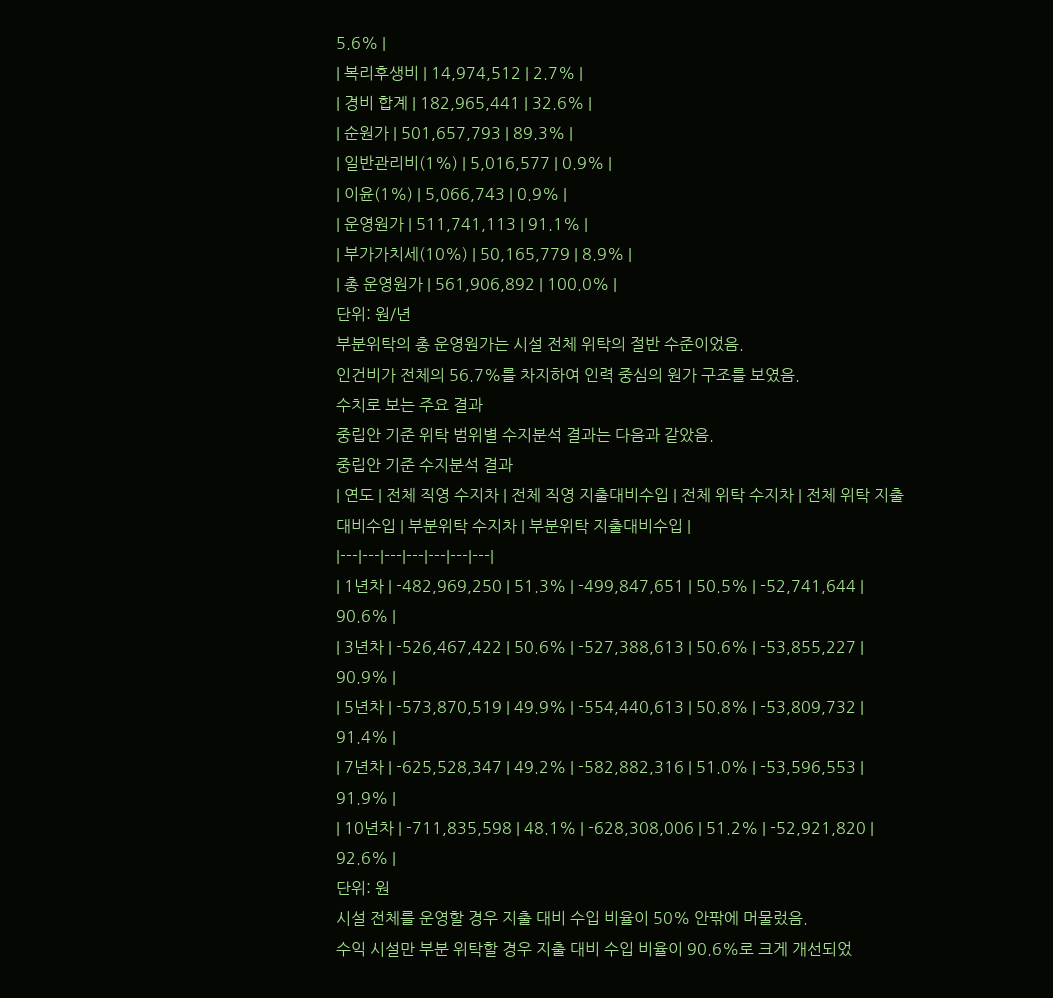5.6% |
| 복리후생비 | 14,974,512 | 2.7% |
| 경비 합계 | 182,965,441 | 32.6% |
| 순원가 | 501,657,793 | 89.3% |
| 일반관리비(1%) | 5,016,577 | 0.9% |
| 이윤(1%) | 5,066,743 | 0.9% |
| 운영원가 | 511,741,113 | 91.1% |
| 부가가치세(10%) | 50,165,779 | 8.9% |
| 총 운영원가 | 561,906,892 | 100.0% |
단위: 원/년
부분위탁의 총 운영원가는 시설 전체 위탁의 절반 수준이었음.
인건비가 전체의 56.7%를 차지하여 인력 중심의 원가 구조를 보였음.
수치로 보는 주요 결과
중립안 기준 위탁 범위별 수지분석 결과는 다음과 같았음.
중립안 기준 수지분석 결과
| 연도 | 전체 직영 수지차 | 전체 직영 지출대비수입 | 전체 위탁 수지차 | 전체 위탁 지출대비수입 | 부분위탁 수지차 | 부분위탁 지출대비수입 |
|---|---|---|---|---|---|---|
| 1년차 | -482,969,250 | 51.3% | -499,847,651 | 50.5% | -52,741,644 | 90.6% |
| 3년차 | -526,467,422 | 50.6% | -527,388,613 | 50.6% | -53,855,227 | 90.9% |
| 5년차 | -573,870,519 | 49.9% | -554,440,613 | 50.8% | -53,809,732 | 91.4% |
| 7년차 | -625,528,347 | 49.2% | -582,882,316 | 51.0% | -53,596,553 | 91.9% |
| 10년차 | -711,835,598 | 48.1% | -628,308,006 | 51.2% | -52,921,820 | 92.6% |
단위: 원
시설 전체를 운영할 경우 지출 대비 수입 비율이 50% 안팎에 머물렀음.
수익 시설만 부분 위탁할 경우 지출 대비 수입 비율이 90.6%로 크게 개선되었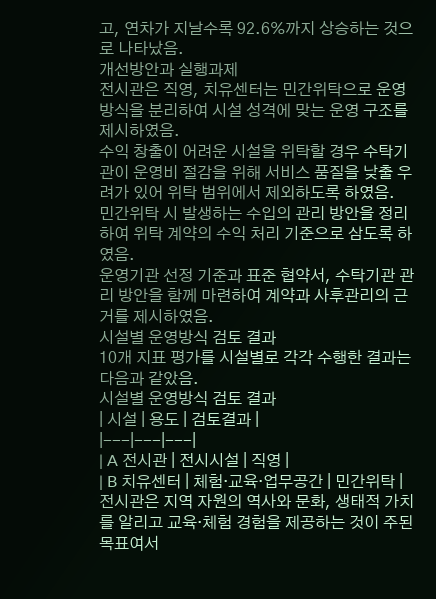고, 연차가 지날수록 92.6%까지 상승하는 것으로 나타났음.
개선방안과 실행과제
전시관은 직영, 치유센터는 민간위탁으로 운영방식을 분리하여 시설 성격에 맞는 운영 구조를 제시하였음.
수익 창출이 어려운 시설을 위탁할 경우 수탁기관이 운영비 절감을 위해 서비스 품질을 낮출 우려가 있어 위탁 범위에서 제외하도록 하였음.
민간위탁 시 발생하는 수입의 관리 방안을 정리하여 위탁 계약의 수익 처리 기준으로 삼도록 하였음.
운영기관 선정 기준과 표준 협약서, 수탁기관 관리 방안을 함께 마련하여 계약과 사후관리의 근거를 제시하였음.
시설별 운영방식 검토 결과
10개 지표 평가를 시설별로 각각 수행한 결과는 다음과 같았음.
시설별 운영방식 검토 결과
| 시설 | 용도 | 검토결과 |
|---|---|---|
| A 전시관 | 전시시설 | 직영 |
| B 치유센터 | 체험·교육·업무공간 | 민간위탁 |
전시관은 지역 자원의 역사와 문화, 생태적 가치를 알리고 교육·체험 경험을 제공하는 것이 주된 목표여서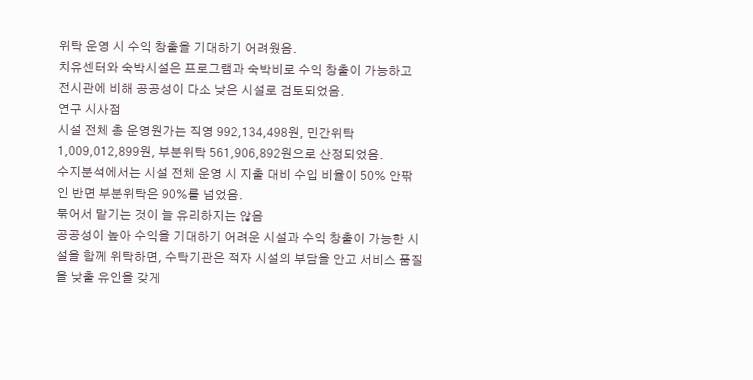위탁 운영 시 수익 창출을 기대하기 어려웠음.
치유센터와 숙박시설은 프로그램과 숙박비로 수익 창출이 가능하고 전시관에 비해 공공성이 다소 낮은 시설로 검토되었음.
연구 시사점
시설 전체 총 운영원가는 직영 992,134,498원, 민간위탁 1,009,012,899원, 부분위탁 561,906,892원으로 산정되었음.
수지분석에서는 시설 전체 운영 시 지출 대비 수입 비율이 50% 안팎인 반면 부분위탁은 90%를 넘었음.
묶어서 맡기는 것이 늘 유리하지는 않음
공공성이 높아 수익을 기대하기 어려운 시설과 수익 창출이 가능한 시설을 함께 위탁하면, 수탁기관은 적자 시설의 부담을 안고 서비스 품질을 낮출 유인을 갖게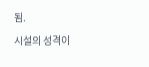됨.
시설의 성격이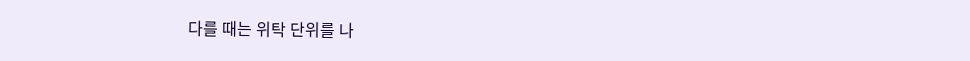다를 때는 위탁 단위를 나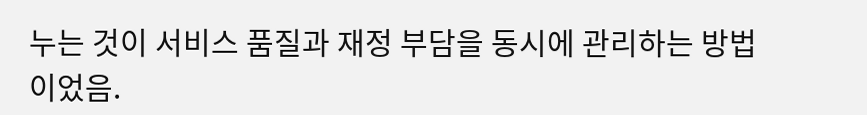누는 것이 서비스 품질과 재정 부담을 동시에 관리하는 방법이었음.